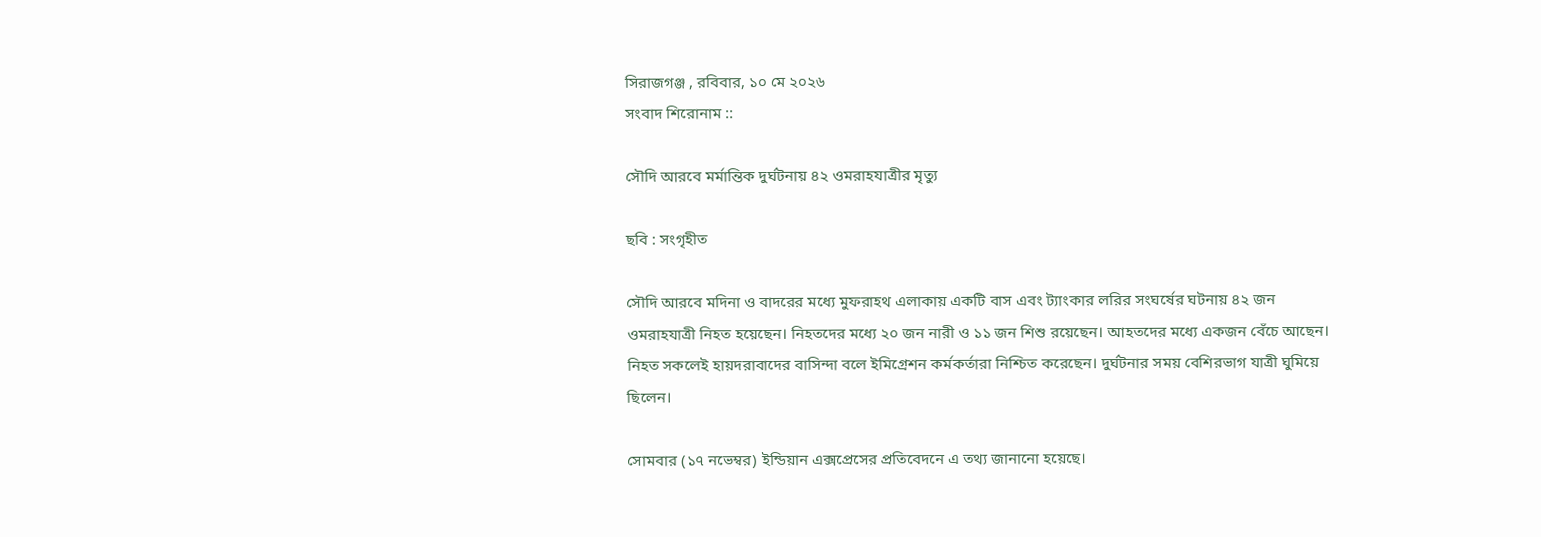সিরাজগঞ্জ , রবিবার, ১০ মে ২০২৬
সংবাদ শিরোনাম ::

সৌদি আরবে মর্মান্তিক দুর্ঘটনায় ৪২ ওমরাহযাত্রীর মৃত্যু

ছবি : সংগৃহীত

সৌদি আরবে মদিনা ও বাদরের মধ্যে মুফরাহথ এলাকায় একটি বাস এবং ট্যাংকার লরির সংঘর্ষের ঘটনায় ৪২ জন ওমরাহযাত্রী নিহত হয়েছেন। নিহতদের মধ্যে ২০ জন নারী ও ১১ জন শিশু রয়েছেন। আহতদের মধ্যে একজন বেঁচে আছেন। নিহত সকলেই হায়দরাবাদের বাসিন্দা বলে ইমিগ্রেশন কর্মকর্তারা নিশ্চিত করেছেন। দুর্ঘটনার সময় বেশিরভাগ যাত্রী ঘুমিয়ে ছিলেন।

সোমবার (১৭ নভেম্বর) ইন্ডিয়ান এক্সপ্রেসের প্রতিবেদনে এ তথ্য জানানো হয়েছে।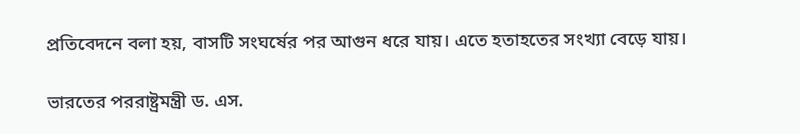প্রতিবেদনে বলা হয়, বাসটি সংঘর্ষের পর আগুন ধরে যায়। এতে হতাহতের সংখ্যা বেড়ে যায়।

ভারতের পররাষ্ট্রমন্ত্রী ড. এস.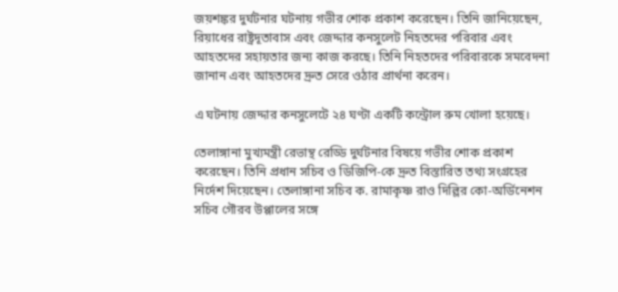জয়শঙ্কর দুর্ঘটনার ঘটনায় গভীর শোক প্রকাশ করেছেন। তিনি জানিয়েছেন, রিয়াধের রাষ্ট্রদূতাবাস এবং জেদ্দার কনসুলেট নিহতদের পরিবার এবং আহতদের সহায়তার জন্য কাজ করছে। তিনি নিহতদের পরিবারকে সমবেদনা জানান এবং আহতদের দ্রুত সেরে ওঠার প্রার্থনা করেন।

এ ঘটনায় জেদ্দার কনসুলেটে ২৪ ঘণ্টা একটি কন্ট্রোল রুম খোলা হয়েছে।

তেলাঙ্গানা মুখ্যমন্ত্রী রেভান্থ রেড্ডি দুর্ঘটনার বিষয়ে গভীর শোক প্রকাশ করেছেন। তিনি প্রধান সচিব ও ডিজিপি-কে দ্রুত বিস্তারিত তথ্য সংগ্রহের নির্দেশ দিয়েছেন। তেলাঙ্গানা সচিব ক. রামাকৃষ্ণ রাও দিল্লির কো-অর্ডিনেশন সচিব গৌরব উপ্পালের সঙ্গে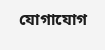যোগাযোগ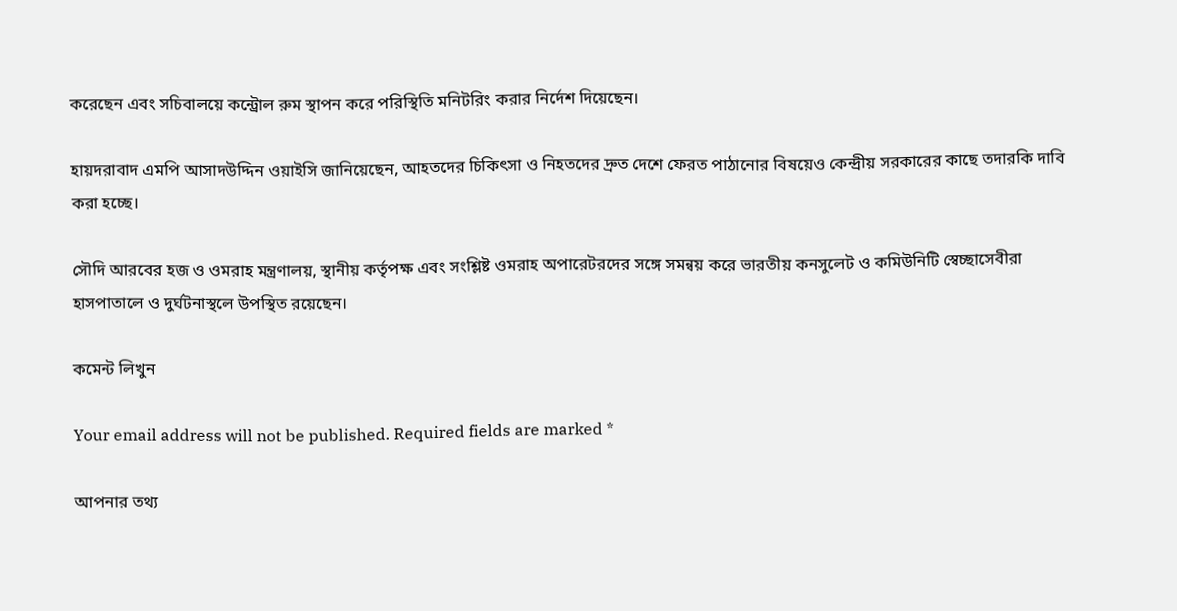করেছেন এবং সচিবালয়ে কন্ট্রোল রুম স্থাপন করে পরিস্থিতি মনিটরিং করার নির্দেশ দিয়েছেন।

হায়দরাবাদ এমপি আসাদউদ্দিন ওয়াইসি জানিয়েছেন, আহতদের চিকিৎসা ও নিহতদের দ্রুত দেশে ফেরত পাঠানোর বিষয়েও কেন্দ্রীয় সরকারের কাছে তদারকি দাবি করা হচ্ছে।

সৌদি আরবের হজ ও ওমরাহ মন্ত্রণালয়, স্থানীয় কর্তৃপক্ষ এবং সংশ্লিষ্ট ওমরাহ অপারেটরদের সঙ্গে সমন্বয় করে ভারতীয় কনসুলেট ও কমিউনিটি স্বেচ্ছাসেবীরা হাসপাতালে ও দুর্ঘটনাস্থলে উপস্থিত রয়েছেন।

কমেন্ট লিখুন

Your email address will not be published. Required fields are marked *

আপনার তথ্য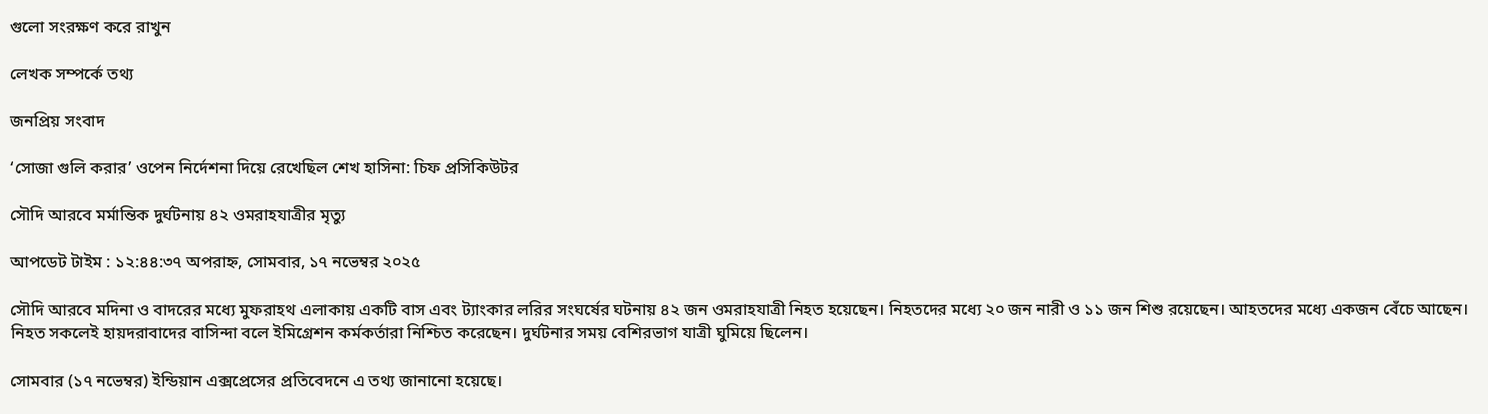গুলো সংরক্ষণ করে রাখুন

লেখক সম্পর্কে তথ্য

জনপ্রিয় সংবাদ

‘সোজা গুলি করার’ ওপেন নির্দেশনা দিয়ে রেখেছিল শেখ হাসিনা: চিফ প্রসিকিউটর

সৌদি আরবে মর্মান্তিক দুর্ঘটনায় ৪২ ওমরাহযাত্রীর মৃত্যু

আপডেট টাইম : ১২:৪৪:৩৭ অপরাহ্ন, সোমবার, ১৭ নভেম্বর ২০২৫

সৌদি আরবে মদিনা ও বাদরের মধ্যে মুফরাহথ এলাকায় একটি বাস এবং ট্যাংকার লরির সংঘর্ষের ঘটনায় ৪২ জন ওমরাহযাত্রী নিহত হয়েছেন। নিহতদের মধ্যে ২০ জন নারী ও ১১ জন শিশু রয়েছেন। আহতদের মধ্যে একজন বেঁচে আছেন। নিহত সকলেই হায়দরাবাদের বাসিন্দা বলে ইমিগ্রেশন কর্মকর্তারা নিশ্চিত করেছেন। দুর্ঘটনার সময় বেশিরভাগ যাত্রী ঘুমিয়ে ছিলেন।

সোমবার (১৭ নভেম্বর) ইন্ডিয়ান এক্সপ্রেসের প্রতিবেদনে এ তথ্য জানানো হয়েছে।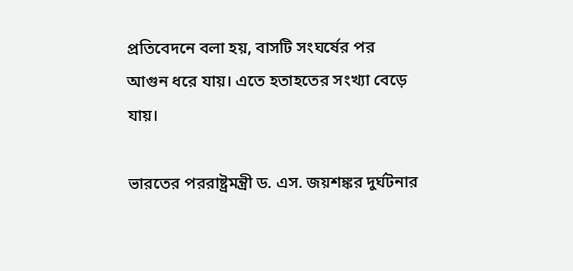প্রতিবেদনে বলা হয়, বাসটি সংঘর্ষের পর আগুন ধরে যায়। এতে হতাহতের সংখ্যা বেড়ে যায়।

ভারতের পররাষ্ট্রমন্ত্রী ড. এস. জয়শঙ্কর দুর্ঘটনার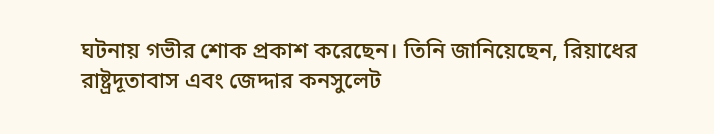ঘটনায় গভীর শোক প্রকাশ করেছেন। তিনি জানিয়েছেন, রিয়াধের রাষ্ট্রদূতাবাস এবং জেদ্দার কনসুলেট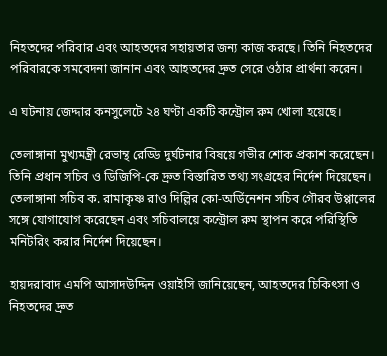নিহতদের পরিবার এবং আহতদের সহায়তার জন্য কাজ করছে। তিনি নিহতদের পরিবারকে সমবেদনা জানান এবং আহতদের দ্রুত সেরে ওঠার প্রার্থনা করেন।

এ ঘটনায় জেদ্দার কনসুলেটে ২৪ ঘণ্টা একটি কন্ট্রোল রুম খোলা হয়েছে।

তেলাঙ্গানা মুখ্যমন্ত্রী রেভান্থ রেড্ডি দুর্ঘটনার বিষয়ে গভীর শোক প্রকাশ করেছেন। তিনি প্রধান সচিব ও ডিজিপি-কে দ্রুত বিস্তারিত তথ্য সংগ্রহের নির্দেশ দিয়েছেন। তেলাঙ্গানা সচিব ক. রামাকৃষ্ণ রাও দিল্লির কো-অর্ডিনেশন সচিব গৌরব উপ্পালের সঙ্গে যোগাযোগ করেছেন এবং সচিবালয়ে কন্ট্রোল রুম স্থাপন করে পরিস্থিতি মনিটরিং করার নির্দেশ দিয়েছেন।

হায়দরাবাদ এমপি আসাদউদ্দিন ওয়াইসি জানিয়েছেন, আহতদের চিকিৎসা ও নিহতদের দ্রুত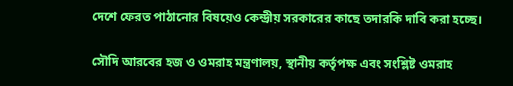দেশে ফেরত পাঠানোর বিষয়েও কেন্দ্রীয় সরকারের কাছে তদারকি দাবি করা হচ্ছে।

সৌদি আরবের হজ ও ওমরাহ মন্ত্রণালয়, স্থানীয় কর্তৃপক্ষ এবং সংশ্লিষ্ট ওমরাহ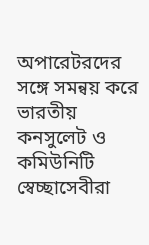অপারেটরদের সঙ্গে সমন্বয় করে ভারতীয় কনসুলেট ও কমিউনিটি স্বেচ্ছাসেবীরা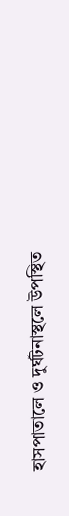হাসপাতালে ও দুর্ঘটনাস্থলে উপস্থিত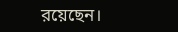রয়েছেন।